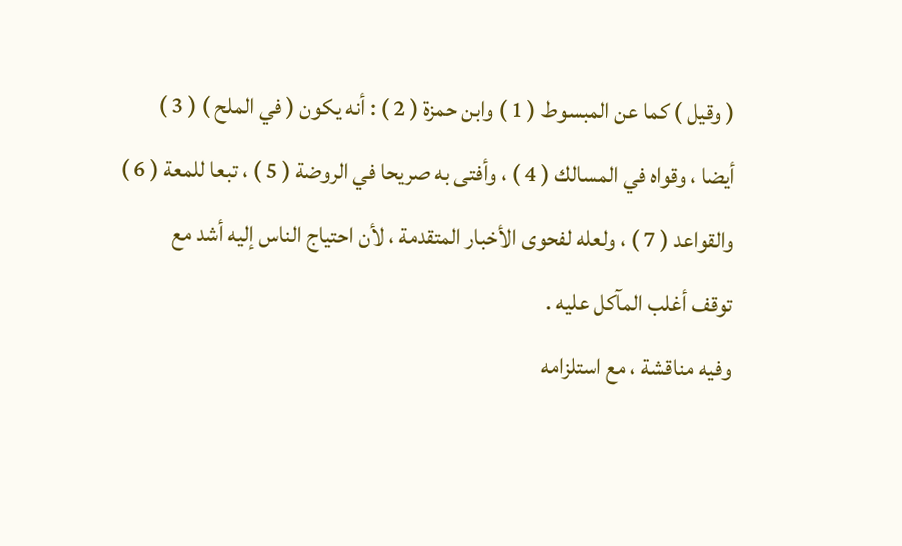( وقيل ) كما عن المبسوط ( 1 ) وابن حمزة ( 2 ) : أنه يكون ( في الملح ) ( 3 )
أيضا ، وقواه في المسالك ( 4 ) ، وأفتى به صريحا في الروضة ( 5 ) ، تبعا للمعة ( 6 )
والقواعد ( 7 ) ، ولعله لفحوى الأخبار المتقدمة ، لأن احتياج الناس إليه أشد مع
توقف أغلب المآكل عليه .
وفيه مناقشة ، مع استلزامه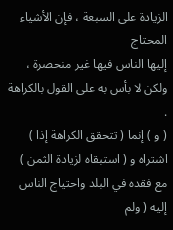الزيادة على السبعة ، فإن الأشياء المحتاج
إليها الناس فيها غير منحصرة ، ولكن لا بأس به على القول بالكراهة .
( و ) إنما ( تتحقق الكراهة إذا ) اشتراه و ( استبقاه لزيادة الثمن )
مع فقده في البلد واحتياج الناس إليه ( ولم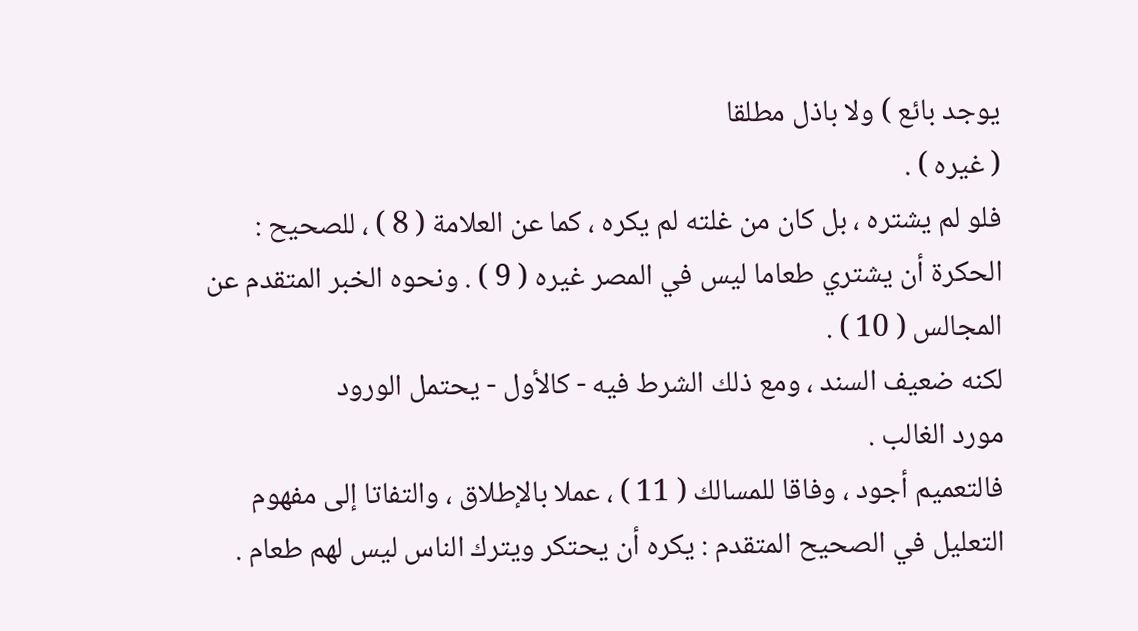يوجد بائع ) ولا باذل مطلقا
( غيره ) .
فلو لم يشتره ، بل كان من غلته لم يكره ، كما عن العلامة ( 8 ) ، للصحيح :
الحكرة أن يشتري طعاما ليس في المصر غيره ( 9 ) . ونحوه الخبر المتقدم عن
المجالس ( 10 ) .
لكنه ضعيف السند ، ومع ذلك الشرط فيه - كالأول - يحتمل الورود
مورد الغالب .
فالتعميم أجود ، وفاقا للمسالك ( 11 ) ، عملا بالإطلاق ، والتفاتا إلى مفهوم
التعليل في الصحيح المتقدم : يكره أن يحتكر ويترك الناس ليس لهم طعام .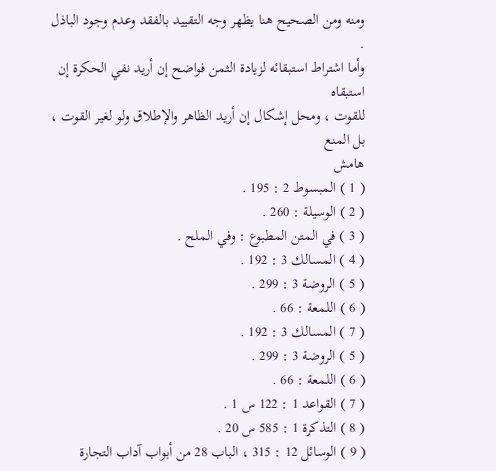ومنه ومن الصحيح هنا يظهر وجه التقييد بالفقد وعدم وجود الباذل .
وأما اشتراط استبقائه لزيادة الثمن فواضح إن أريد نفي الحكرة إن استبقاه
للقوت ، ومحل إشكال إن أريد الظاهر والإطلاق ولو لغير القوت ، بل المنع
هامش
( 1 ) المبسوط 2 : 195 .
( 2 ) الوسيلة : 260 .
( 3 ) في المتن المطبوع : وفي الملح .
( 4 ) المسالك 3 : 192 .
( 5 ) الروضة 3 : 299 .
( 6 ) اللمعة : 66 .
( 7 ) المسالك 3 : 192 .
( 5 ) الروضة 3 : 299 .
( 6 ) اللمعة : 66 .
( 7 ) القواعد 1 : 122 س 1 .
( 8 ) التذكرة 1 : 585 س 20 .
( 9 ) الوسائل 12 : 315 ، الباب 28 من أبواب آداب التجارة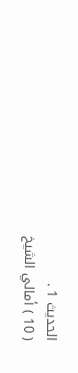الحديث 1 .
( 10 ) أمالي الشيخ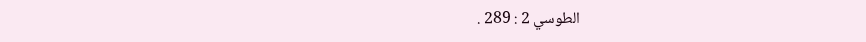الطوسي 2 : 289 .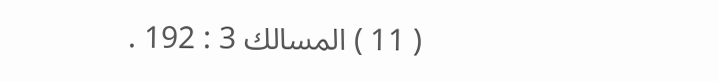( 11 ) المسالك 3 : 192 .